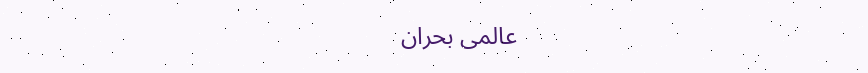عالمی بحران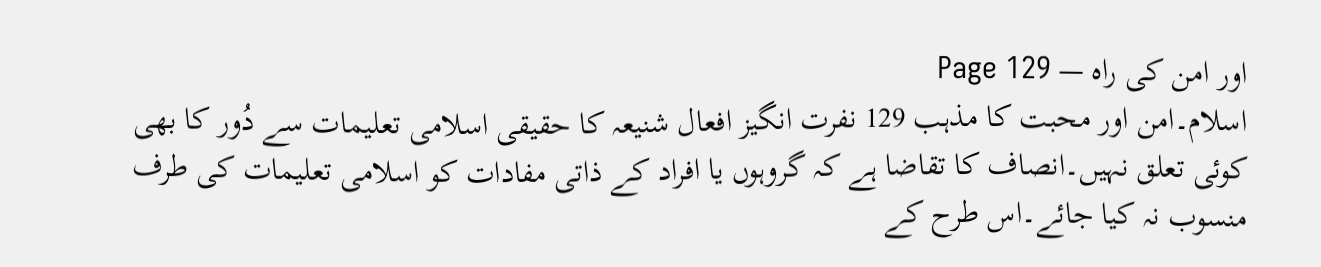اور امن کی راہ — Page 129
اسلام۔امن اور محبت کا مذہب 129 نفرت انگیز افعال شنیعہ کا حقیقی اسلامی تعلیمات سے دُور کا بھی کوئی تعلق نہیں۔انصاف کا تقاضا ہے کہ گروہوں یا افراد کے ذاتی مفادات کو اسلامی تعلیمات کی طرف منسوب نہ کیا جائے۔اس طرح کے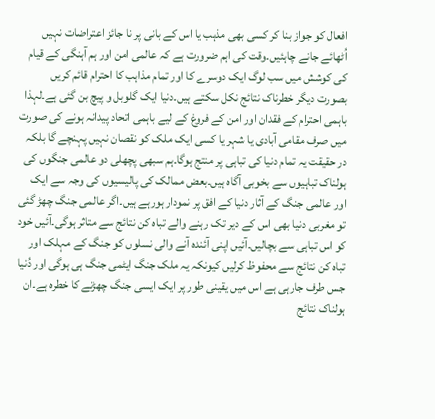افعال کو جواز بنا کر کسی بھی مذہب یا اس کے بانی پر نا جائز اعتراضات نہیں اُٹھائے جانے چاہئیں۔وقت کی اہم ضرورت ہے کہ عالمی امن اور ہم آہنگی کے قیام کی کوشش میں سب لوگ ایک دوسرے کا اور تمام مذاہب کا احترام قائم کریں بصورت دیگر خطرناک نتائج نکل سکتے ہیں۔دنیا ایک گلوبل و پیچ بن گئی ہے۔لہذا باہمی احترام کے فقدان اور امن کے فروغ کے لیے باہمی اتحاد پیدانہ ہونے کی صورت میں صرف مقامی آبادی یا شہر یا کسی ایک ملک کو نقصان نہیں پہنچے گا بلکہ در حقیقت یہ تمام دنیا کی تباہی پر منتج ہوگا۔ہم سبھی پچھلی دو عالمی جنگوں کی ہولناک تباہیوں سے بخوبی آگاہ ہیں۔بعض ممالک کی پالیسیوں کی وجہ سے ایک اور عالمی جنگ کے آثار دنیا کے افق پر نمودار ہورہے ہیں۔اگر عالمی جنگ چھڑ گئی تو مغربی دنیا بھی اس کے دیر تک رہنے والے تباہ کن نتائج سے متاثر ہوگی۔آئیں خود کو اس تباہی سے بچالیں۔آئیں اپنی آئندہ آنے والی نسلوں کو جنگ کے مہلک اور تباہ کن نتائج سے محفوظ کرلیں کیونکہ یہ ملک جنگ ایٹمی جنگ ہی ہوگی اور دُنیا جس طرف جارہی ہے اس میں یقینی طور پر ایک ایسی جنگ چھڑنے کا خطرہ ہے۔ان ہولناک نتائج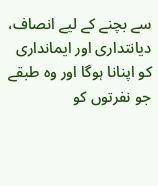سے بچنے کے لیے انصاف، دیانتداری اور ایمانداری کو اپنانا ہوگا اور وہ طبقے جو نفرتوں کو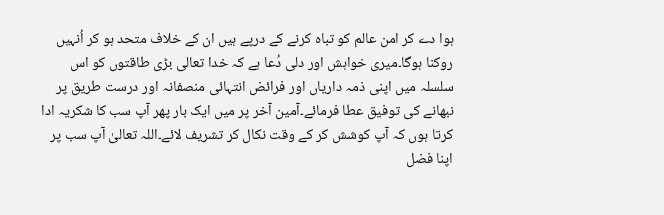ہوا دے کر امن عالم کو تباہ کرنے کے درپے ہیں ان کے خلاف متحد ہو کر اُنہیں روکنا ہوگا۔میری خواہش اور دلی دُعا ہے کہ خدا تعالی بڑی طاقتوں کو اس سلسلہ میں اپنی ذمہ داریاں اور فرائض انتہائی منصفانہ اور درست طریق پر نبھانے کی توفیق عطا فرمائے۔آمین آخر پر میں ایک بار پھر آپ سب کا شکریہ ادا کرتا ہوں کہ آپ کوشش کر کے وقت نکال کر تشریف لائے۔اللہ تعالیٰ آپ سب پر اپنا فضل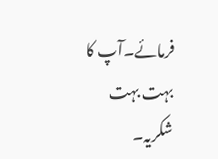فرمائے۔آپ کا بہت بہت شکریہ۔